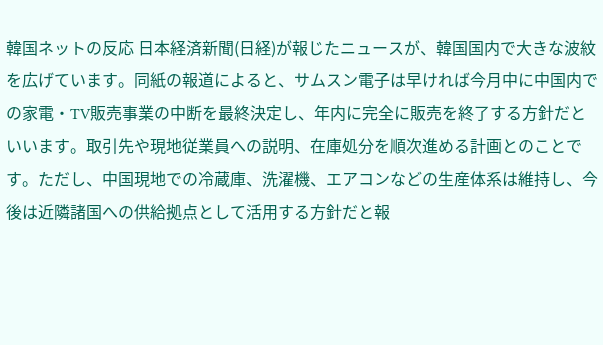韓国ネットの反応 日本経済新聞(日経)が報じたニュースが、韓国国内で大きな波紋を広げています。同紙の報道によると、サムスン電子は早ければ今月中に中国内での家電・TV販売事業の中断を最終決定し、年内に完全に販売を終了する方針だといいます。取引先や現地従業員への説明、在庫処分を順次進める計画とのことです。ただし、中国現地での冷蔵庫、洗濯機、エアコンなどの生産体系は維持し、今後は近隣諸国への供給拠点として活用する方針だと報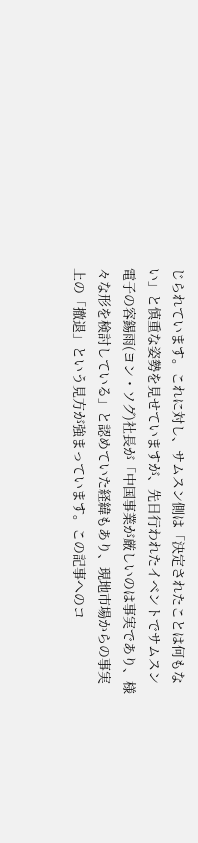じられています。これに対し、サムスン側は「決定されたことは何もない」と慎重な姿勢を見せていますが、先日行われたイベントでサムスン電子の容錫雨(ヨン・ソグ)社長が「中国事業が厳しいのは事実であり、様々な形を検討している」と認めていた経緯もあり、現地市場からの事実上の「撤退」という見方が強まっています。この記事へのコ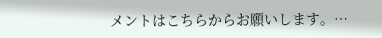メントはこちらからお願いします。…